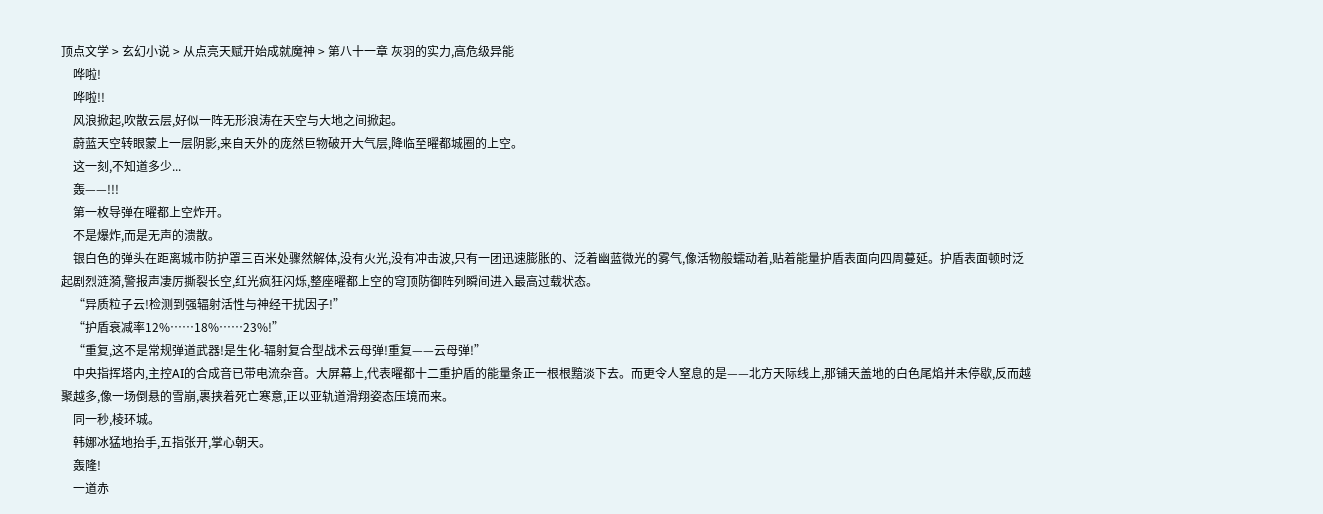顶点文学 > 玄幻小说 > 从点亮天赋开始成就魔神 > 第八十一章 灰羽的实力,高危级异能
    哗啦!
    哗啦!!
    风浪掀起,吹散云层,好似一阵无形浪涛在天空与大地之间掀起。
    蔚蓝天空转眼蒙上一层阴影,来自天外的庞然巨物破开大气层,降临至曜都城圈的上空。
    这一刻,不知道多少...
    轰——!!!
    第一枚导弹在曜都上空炸开。
    不是爆炸,而是无声的溃散。
    银白色的弹头在距离城市防护罩三百米处骤然解体,没有火光,没有冲击波,只有一团迅速膨胀的、泛着幽蓝微光的雾气,像活物般蠕动着,贴着能量护盾表面向四周蔓延。护盾表面顿时泛起剧烈涟漪,警报声凄厉撕裂长空,红光疯狂闪烁,整座曜都上空的穹顶防御阵列瞬间进入最高过载状态。
    “异质粒子云!检测到强辐射活性与神经干扰因子!”
    “护盾衰减率12%……18%……23%!”
    “重复,这不是常规弹道武器!是生化-辐射复合型战术云母弹!重复——云母弹!”
    中央指挥塔内,主控AI的合成音已带电流杂音。大屏幕上,代表曜都十二重护盾的能量条正一根根黯淡下去。而更令人窒息的是——北方天际线上,那铺天盖地的白色尾焰并未停歇,反而越聚越多,像一场倒悬的雪崩,裹挟着死亡寒意,正以亚轨道滑翔姿态压境而来。
    同一秒,棱环城。
    韩娜冰猛地抬手,五指张开,掌心朝天。
    轰隆!
    一道赤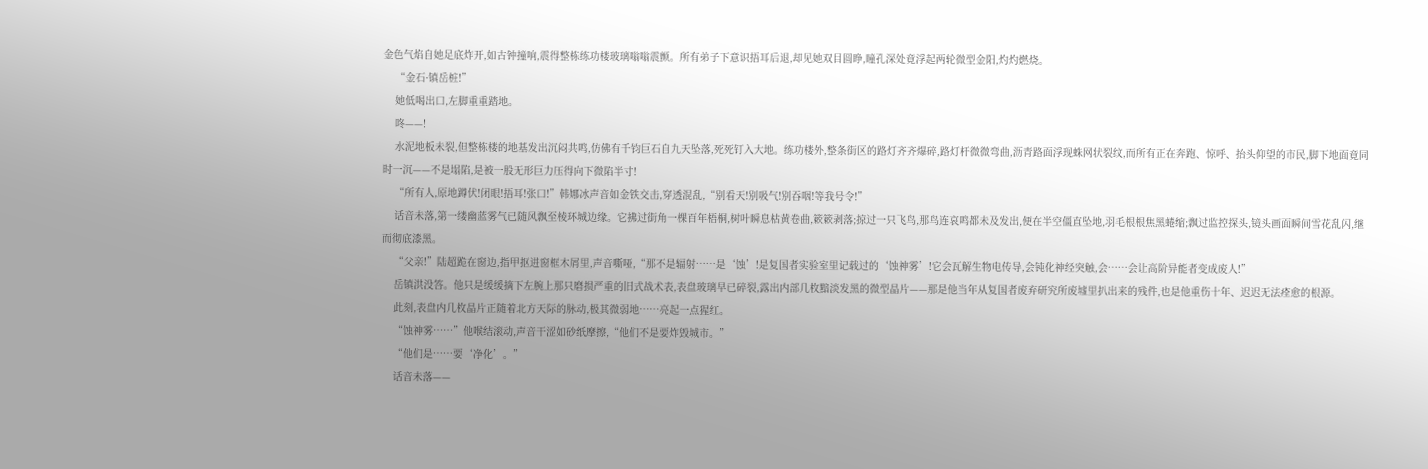金色气焰自她足底炸开,如古钟撞响,震得整栋练功楼玻璃嗡嗡震颤。所有弟子下意识捂耳后退,却见她双目圆睁,瞳孔深处竟浮起两轮微型金阳,灼灼燃烧。
    “金石·镇岳桩!”
    她低喝出口,左脚重重踏地。
    咚——!
    水泥地板未裂,但整栋楼的地基发出沉闷共鸣,仿佛有千钧巨石自九天坠落,死死钉入大地。练功楼外,整条街区的路灯齐齐爆碎,路灯杆微微弯曲,沥青路面浮现蛛网状裂纹,而所有正在奔跑、惊呼、抬头仰望的市民,脚下地面竟同时一沉——不是塌陷,是被一股无形巨力压得向下微陷半寸!
    “所有人,原地蹲伏!闭眼!捂耳!张口!”韩娜冰声音如金铁交击,穿透混乱,“别看天!别吸气!别吞咽!等我号令!”
    话音未落,第一缕幽蓝雾气已随风飘至棱环城边缘。它拂过街角一棵百年梧桐,树叶瞬息枯黄卷曲,簌簌剥落;掠过一只飞鸟,那鸟连哀鸣都未及发出,便在半空僵直坠地,羽毛根根焦黑蜷缩;飘过监控探头,镜头画面瞬间雪花乱闪,继而彻底漆黑。
    “父亲!”陆超跪在窗边,指甲抠进窗框木屑里,声音嘶哑,“那不是辐射……是‘蚀’!是复国者实验室里记载过的‘蚀神雾’!它会瓦解生物电传导,会钝化神经突触,会……会让高阶异能者变成废人!”
    岳镇洪没答。他只是缓缓摘下左腕上那只磨损严重的旧式战术表,表盘玻璃早已碎裂,露出内部几枚黯淡发黑的微型晶片——那是他当年从复国者废弃研究所废墟里扒出来的残件,也是他重伤十年、迟迟无法痊愈的根源。
    此刻,表盘内几枚晶片正随着北方天际的脉动,极其微弱地……亮起一点猩红。
    “蚀神雾……”他喉结滚动,声音干涩如砂纸摩擦,“他们不是要炸毁城市。”
    “他们是……要‘净化’。”
    话音未落——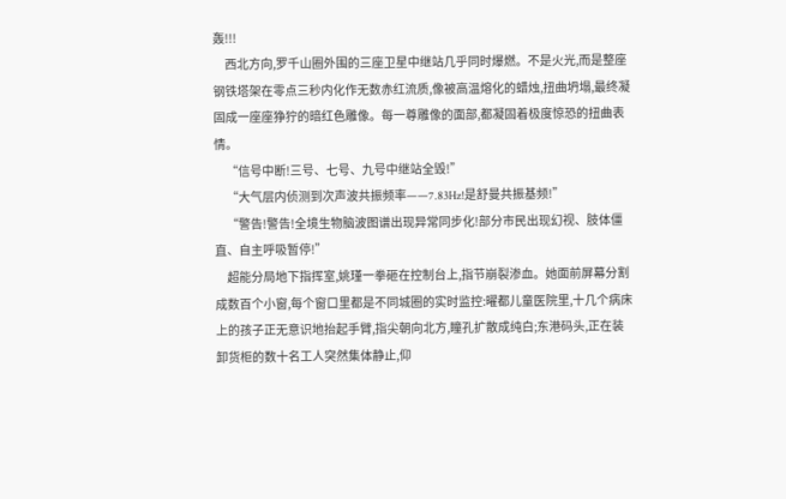轰!!!
    西北方向,罗千山圈外围的三座卫星中继站几乎同时爆燃。不是火光,而是整座钢铁塔架在零点三秒内化作无数赤红流质,像被高温熔化的蜡烛,扭曲坍塌,最终凝固成一座座狰狞的暗红色雕像。每一尊雕像的面部,都凝固着极度惊恐的扭曲表情。
    “信号中断!三号、七号、九号中继站全毁!”
    “大气层内侦测到次声波共振频率——7.83Hz!是舒曼共振基频!”
    “警告!警告!全境生物脑波图谱出现异常同步化!部分市民出现幻视、肢体僵直、自主呼吸暂停!”
    超能分局地下指挥室,姚瑾一拳砸在控制台上,指节崩裂渗血。她面前屏幕分割成数百个小窗,每个窗口里都是不同城圈的实时监控:曜都儿童医院里,十几个病床上的孩子正无意识地抬起手臂,指尖朝向北方,瞳孔扩散成纯白;东港码头,正在装卸货柜的数十名工人突然集体静止,仰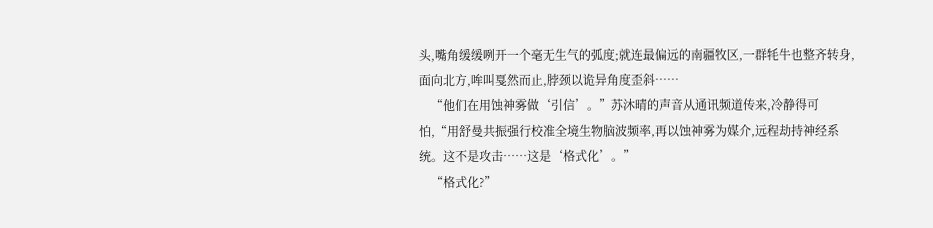头,嘴角缓缓咧开一个毫无生气的弧度;就连最偏远的南疆牧区,一群牦牛也整齐转身,面向北方,哞叫戛然而止,脖颈以诡异角度歪斜……
    “他们在用蚀神雾做‘引信’。”苏沐晴的声音从通讯频道传来,冷静得可怕,“用舒曼共振强行校准全境生物脑波频率,再以蚀神雾为媒介,远程劫持神经系统。这不是攻击……这是‘格式化’。”
    “格式化?”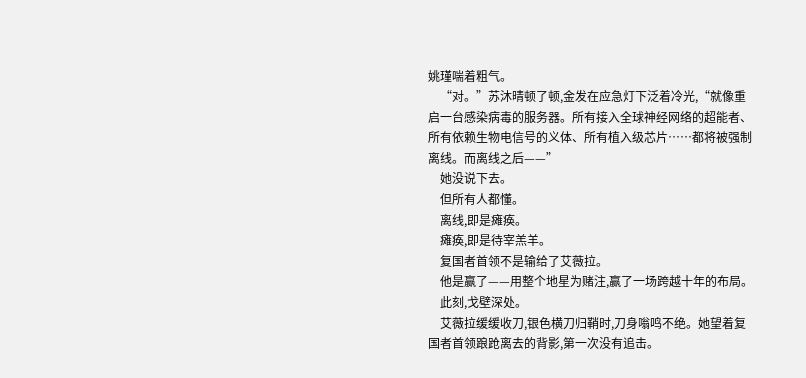姚瑾喘着粗气。
    “对。”苏沐晴顿了顿,金发在应急灯下泛着冷光,“就像重启一台感染病毒的服务器。所有接入全球神经网络的超能者、所有依赖生物电信号的义体、所有植入级芯片……都将被强制离线。而离线之后——”
    她没说下去。
    但所有人都懂。
    离线,即是瘫痪。
    瘫痪,即是待宰羔羊。
    复国者首领不是输给了艾薇拉。
    他是赢了——用整个地星为赌注,赢了一场跨越十年的布局。
    此刻,戈壁深处。
    艾薇拉缓缓收刀,银色横刀归鞘时,刀身嗡鸣不绝。她望着复国者首领踉跄离去的背影,第一次没有追击。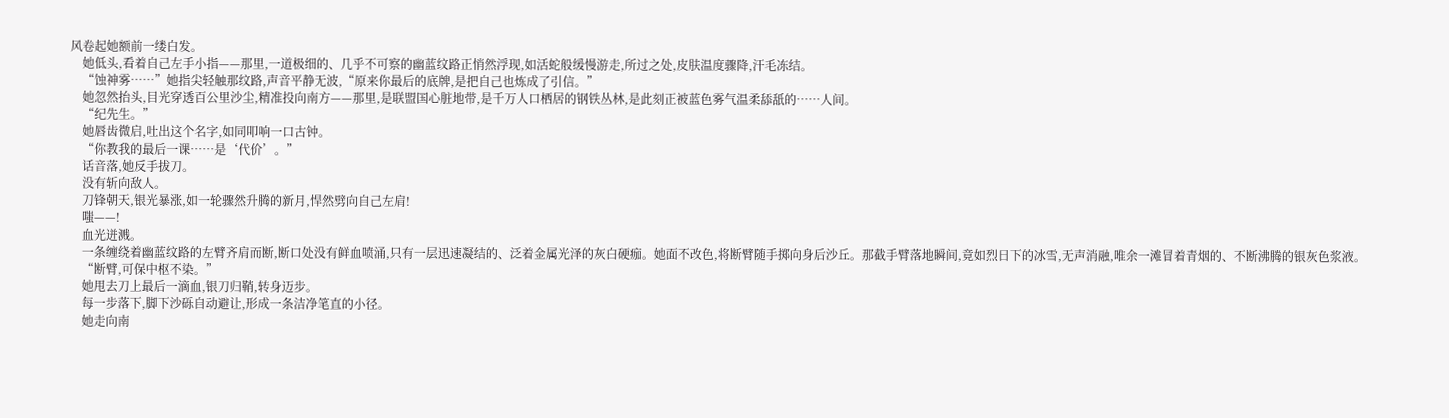风卷起她额前一缕白发。
    她低头,看着自己左手小指——那里,一道极细的、几乎不可察的幽蓝纹路正悄然浮现,如活蛇般缓慢游走,所过之处,皮肤温度骤降,汗毛冻结。
    “蚀神雾……”她指尖轻触那纹路,声音平静无波,“原来你最后的底牌,是把自己也炼成了引信。”
    她忽然抬头,目光穿透百公里沙尘,精准投向南方——那里,是联盟国心脏地带,是千万人口栖居的钢铁丛林,是此刻正被蓝色雾气温柔舔舐的……人间。
    “纪先生。”
    她唇齿微启,吐出这个名字,如同叩响一口古钟。
    “你教我的最后一课……是‘代价’。”
    话音落,她反手拔刀。
    没有斩向敌人。
    刀锋朝天,银光暴涨,如一轮骤然升腾的新月,悍然劈向自己左肩!
    嗤——!
    血光迸溅。
    一条缠绕着幽蓝纹路的左臂齐肩而断,断口处没有鲜血喷涌,只有一层迅速凝结的、泛着金属光泽的灰白硬痂。她面不改色,将断臂随手掷向身后沙丘。那截手臂落地瞬间,竟如烈日下的冰雪,无声消融,唯余一滩冒着青烟的、不断沸腾的银灰色浆液。
    “断臂,可保中枢不染。”
    她甩去刀上最后一滴血,银刀归鞘,转身迈步。
    每一步落下,脚下沙砾自动避让,形成一条洁净笔直的小径。
    她走向南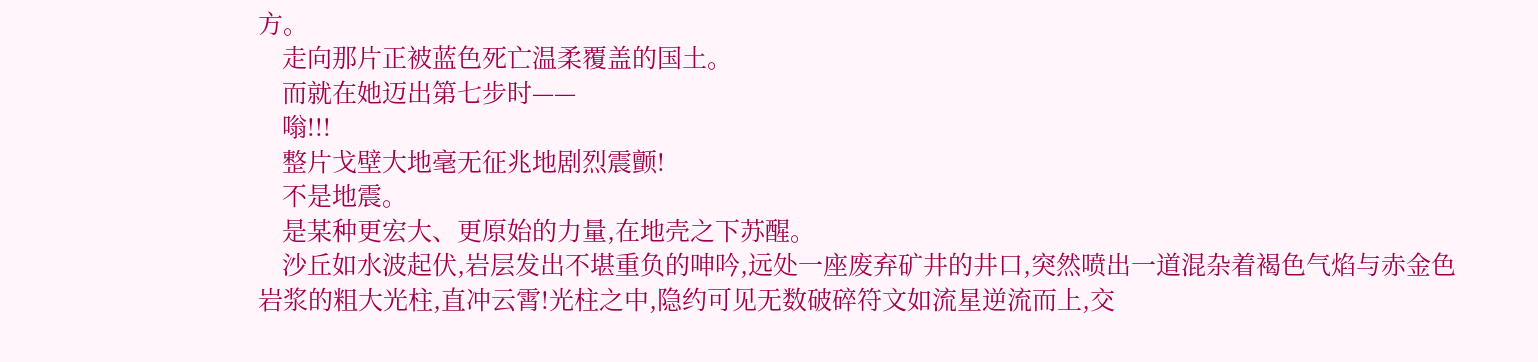方。
    走向那片正被蓝色死亡温柔覆盖的国土。
    而就在她迈出第七步时——
    嗡!!!
    整片戈壁大地毫无征兆地剧烈震颤!
    不是地震。
    是某种更宏大、更原始的力量,在地壳之下苏醒。
    沙丘如水波起伏,岩层发出不堪重负的呻吟,远处一座废弃矿井的井口,突然喷出一道混杂着褐色气焰与赤金色岩浆的粗大光柱,直冲云霄!光柱之中,隐约可见无数破碎符文如流星逆流而上,交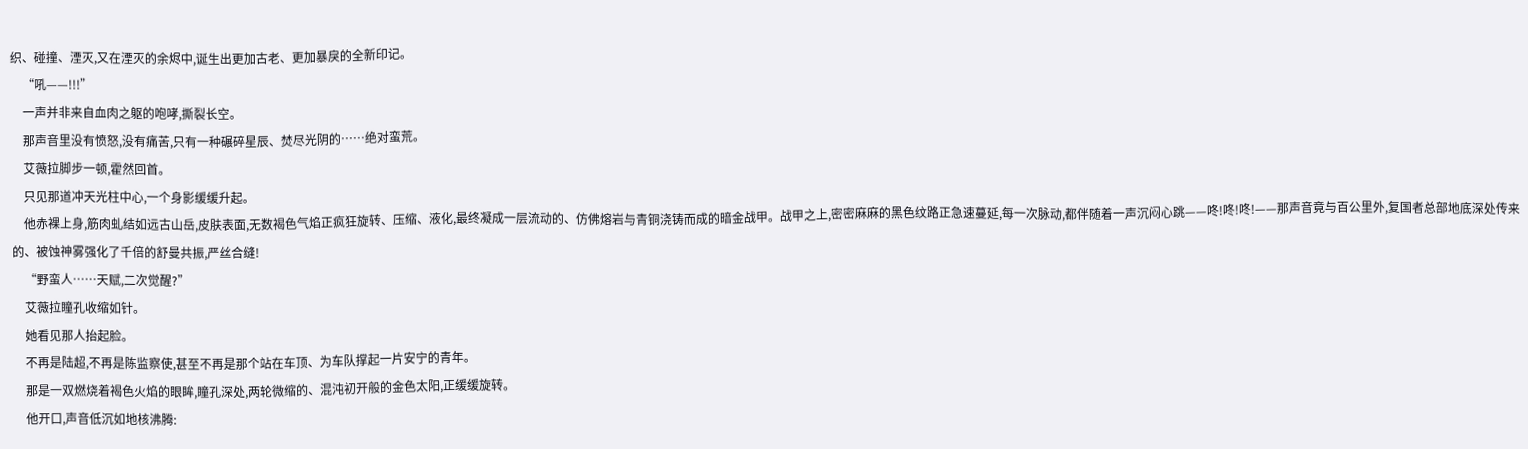织、碰撞、湮灭,又在湮灭的余烬中,诞生出更加古老、更加暴戾的全新印记。
    “吼——!!!”
    一声并非来自血肉之躯的咆哮,撕裂长空。
    那声音里没有愤怒,没有痛苦,只有一种碾碎星辰、焚尽光阴的……绝对蛮荒。
    艾薇拉脚步一顿,霍然回首。
    只见那道冲天光柱中心,一个身影缓缓升起。
    他赤裸上身,筋肉虬结如远古山岳,皮肤表面,无数褐色气焰正疯狂旋转、压缩、液化,最终凝成一层流动的、仿佛熔岩与青铜浇铸而成的暗金战甲。战甲之上,密密麻麻的黑色纹路正急速蔓延,每一次脉动,都伴随着一声沉闷心跳——咚!咚!咚!——那声音竟与百公里外,复国者总部地底深处传来的、被蚀神雾强化了千倍的舒曼共振,严丝合缝!
    “野蛮人……天赋,二次觉醒?”
    艾薇拉瞳孔收缩如针。
    她看见那人抬起脸。
    不再是陆超,不再是陈监察使,甚至不再是那个站在车顶、为车队撑起一片安宁的青年。
    那是一双燃烧着褐色火焰的眼眸,瞳孔深处,两轮微缩的、混沌初开般的金色太阳,正缓缓旋转。
    他开口,声音低沉如地核沸腾: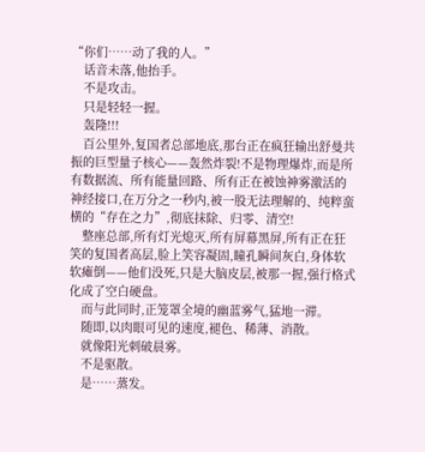“你们……动了我的人。”
    话音未落,他抬手。
    不是攻击。
    只是轻轻一握。
    轰隆!!!
    百公里外,复国者总部地底,那台正在疯狂输出舒曼共振的巨型量子核心——轰然炸裂!不是物理爆炸,而是所有数据流、所有能量回路、所有正在被蚀神雾激活的神经接口,在万分之一秒内,被一股无法理解的、纯粹蛮横的“存在之力”,彻底抹除、归零、清空!
    整座总部,所有灯光熄灭,所有屏幕黑屏,所有正在狂笑的复国者高层,脸上笑容凝固,瞳孔瞬间灰白,身体软软瘫倒——他们没死,只是大脑皮层,被那一握,强行格式化成了空白硬盘。
    而与此同时,正笼罩全境的幽蓝雾气,猛地一滞。
    随即,以肉眼可见的速度,褪色、稀薄、消散。
    就像阳光刺破晨雾。
    不是驱散。
    是……蒸发。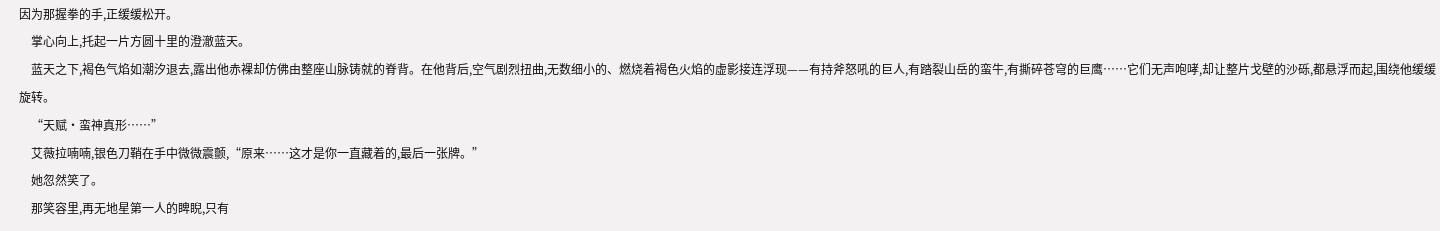因为那握拳的手,正缓缓松开。
    掌心向上,托起一片方圆十里的澄澈蓝天。
    蓝天之下,褐色气焰如潮汐退去,露出他赤裸却仿佛由整座山脉铸就的脊背。在他背后,空气剧烈扭曲,无数细小的、燃烧着褐色火焰的虚影接连浮现——有持斧怒吼的巨人,有踏裂山岳的蛮牛,有撕碎苍穹的巨鹰……它们无声咆哮,却让整片戈壁的沙砾,都悬浮而起,围绕他缓缓旋转。
    “天赋·蛮神真形……”
    艾薇拉喃喃,银色刀鞘在手中微微震颤,“原来……这才是你一直藏着的,最后一张牌。”
    她忽然笑了。
    那笑容里,再无地星第一人的睥睨,只有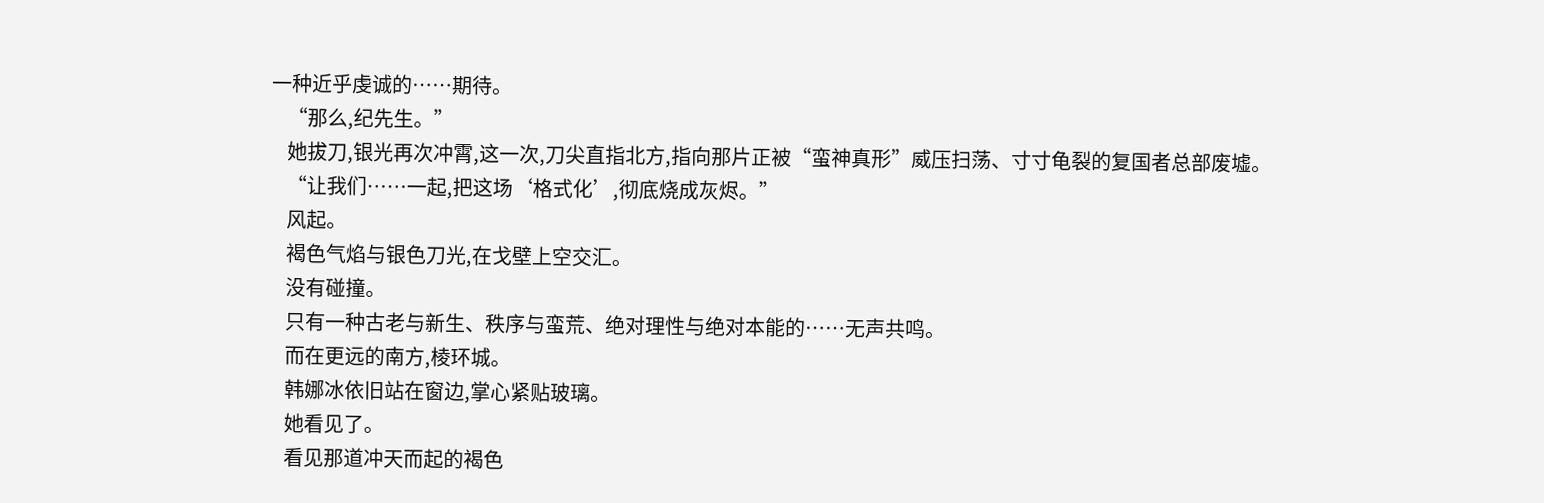一种近乎虔诚的……期待。
    “那么,纪先生。”
    她拔刀,银光再次冲霄,这一次,刀尖直指北方,指向那片正被“蛮神真形”威压扫荡、寸寸龟裂的复国者总部废墟。
    “让我们……一起,把这场‘格式化’,彻底烧成灰烬。”
    风起。
    褐色气焰与银色刀光,在戈壁上空交汇。
    没有碰撞。
    只有一种古老与新生、秩序与蛮荒、绝对理性与绝对本能的……无声共鸣。
    而在更远的南方,棱环城。
    韩娜冰依旧站在窗边,掌心紧贴玻璃。
    她看见了。
    看见那道冲天而起的褐色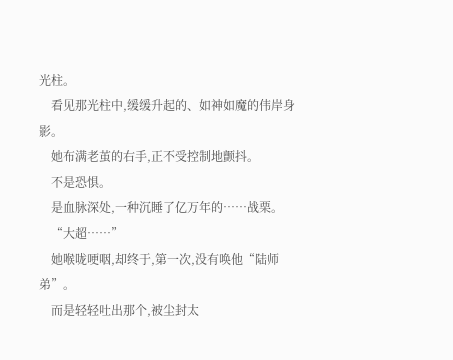光柱。
    看见那光柱中,缓缓升起的、如神如魔的伟岸身影。
    她布满老茧的右手,正不受控制地颤抖。
    不是恐惧。
    是血脉深处,一种沉睡了亿万年的……战栗。
    “大超……”
    她喉咙哽咽,却终于,第一次,没有唤他“陆师弟”。
    而是轻轻吐出那个,被尘封太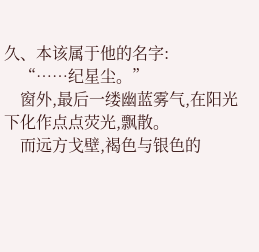久、本该属于他的名字:
    “……纪星尘。”
    窗外,最后一缕幽蓝雾气,在阳光下化作点点荧光,飘散。
    而远方戈壁,褐色与银色的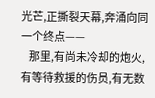光芒,正撕裂天幕,奔涌向同一个终点——
    那里,有尚未冷却的炮火,有等待救援的伤员,有无数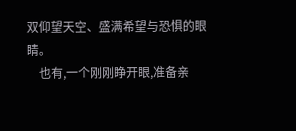双仰望天空、盛满希望与恐惧的眼睛。
    也有,一个刚刚睁开眼,准备亲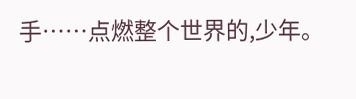手……点燃整个世界的,少年。